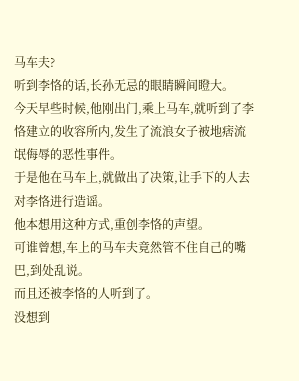马车夫?
听到李恪的话,长孙无忌的眼睛瞬间瞪大。
今天早些时候,他刚出门,乘上马车,就听到了李恪建立的收容所内,发生了流浪女子被地痞流氓侮辱的恶性事件。
于是他在马车上,就做出了决策,让手下的人去对李恪进行造谣。
他本想用这种方式,重创李恪的声望。
可谁曾想,车上的马车夫竟然管不住自己的嘴巴,到处乱说。
而且还被李恪的人听到了。
没想到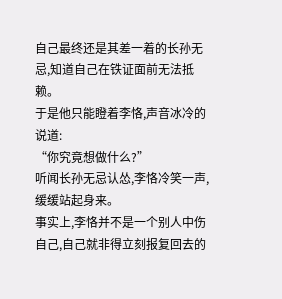自己最终还是其差一着的长孙无忌,知道自己在铁证面前无法抵赖。
于是他只能瞪着李恪,声音冰冷的说道:
“你究竟想做什么?”
听闻长孙无忌认怂,李恪冷笑一声,缓缓站起身来。
事实上,李恪并不是一个别人中伤自己,自己就非得立刻报复回去的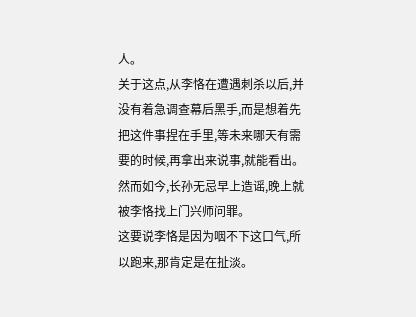人。
关于这点,从李恪在遭遇刺杀以后,并没有着急调查幕后黑手,而是想着先把这件事捏在手里,等未来哪天有需要的时候,再拿出来说事,就能看出。
然而如今,长孙无忌早上造谣,晚上就被李恪找上门兴师问罪。
这要说李恪是因为咽不下这口气,所以跑来,那肯定是在扯淡。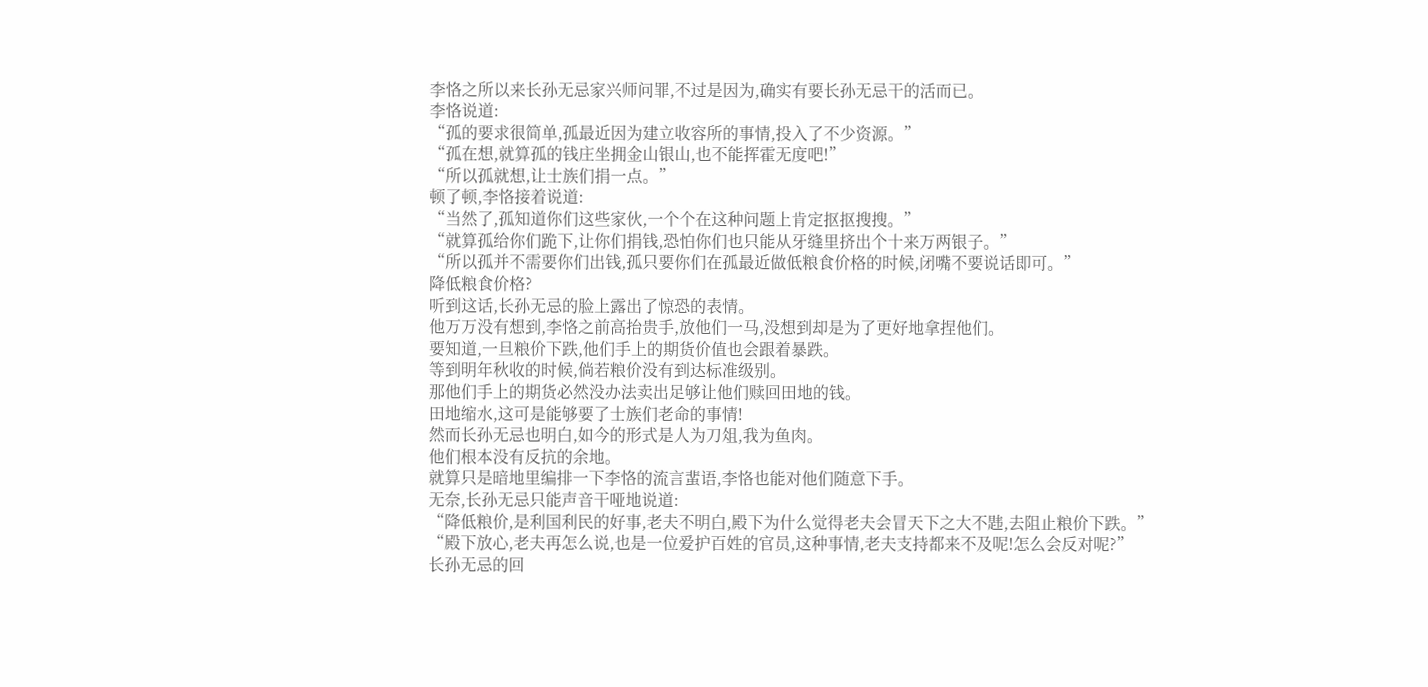李恪之所以来长孙无忌家兴师问罪,不过是因为,确实有要长孙无忌干的活而已。
李恪说道:
“孤的要求很简单,孤最近因为建立收容所的事情,投入了不少资源。”
“孤在想,就算孤的钱庄坐拥金山银山,也不能挥霍无度吧!”
“所以孤就想,让士族们捐一点。”
顿了顿,李恪接着说道:
“当然了,孤知道你们这些家伙,一个个在这种问题上肯定抠抠搜搜。”
“就算孤给你们跪下,让你们捐钱,恐怕你们也只能从牙缝里挤出个十来万两银子。”
“所以孤并不需要你们出钱,孤只要你们在孤最近做低粮食价格的时候,闭嘴不要说话即可。”
降低粮食价格?
听到这话,长孙无忌的脸上露出了惊恐的表情。
他万万没有想到,李恪之前高抬贵手,放他们一马,没想到却是为了更好地拿捏他们。
要知道,一旦粮价下跌,他们手上的期货价值也会跟着暴跌。
等到明年秋收的时候,倘若粮价没有到达标准级别。
那他们手上的期货必然没办法卖出足够让他们赎回田地的钱。
田地缩水,这可是能够要了士族们老命的事情!
然而长孙无忌也明白,如今的形式是人为刀俎,我为鱼肉。
他们根本没有反抗的余地。
就算只是暗地里编排一下李恪的流言蜚语,李恪也能对他们随意下手。
无奈,长孙无忌只能声音干哑地说道:
“降低粮价,是利国利民的好事,老夫不明白,殿下为什么觉得老夫会冒天下之大不韪,去阻止粮价下跌。”
“殿下放心,老夫再怎么说,也是一位爱护百姓的官员,这种事情,老夫支持都来不及呢!怎么会反对呢?”
长孙无忌的回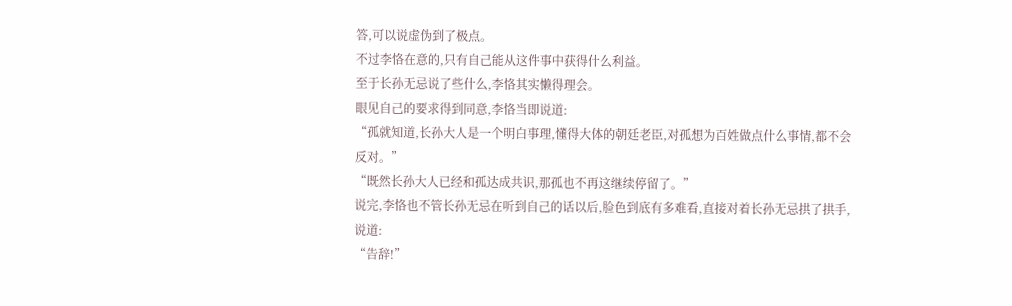答,可以说虚伪到了极点。
不过李恪在意的,只有自己能从这件事中获得什么利益。
至于长孙无忌说了些什么,李恪其实懒得理会。
眼见自己的要求得到同意,李恪当即说道:
“孤就知道,长孙大人是一个明白事理,懂得大体的朝廷老臣,对孤想为百姓做点什么事情,都不会反对。”
“既然长孙大人已经和孤达成共识,那孤也不再这继续停留了。”
说完,李恪也不管长孙无忌在听到自己的话以后,脸色到底有多难看,直接对着长孙无忌拱了拱手,说道:
“告辞!”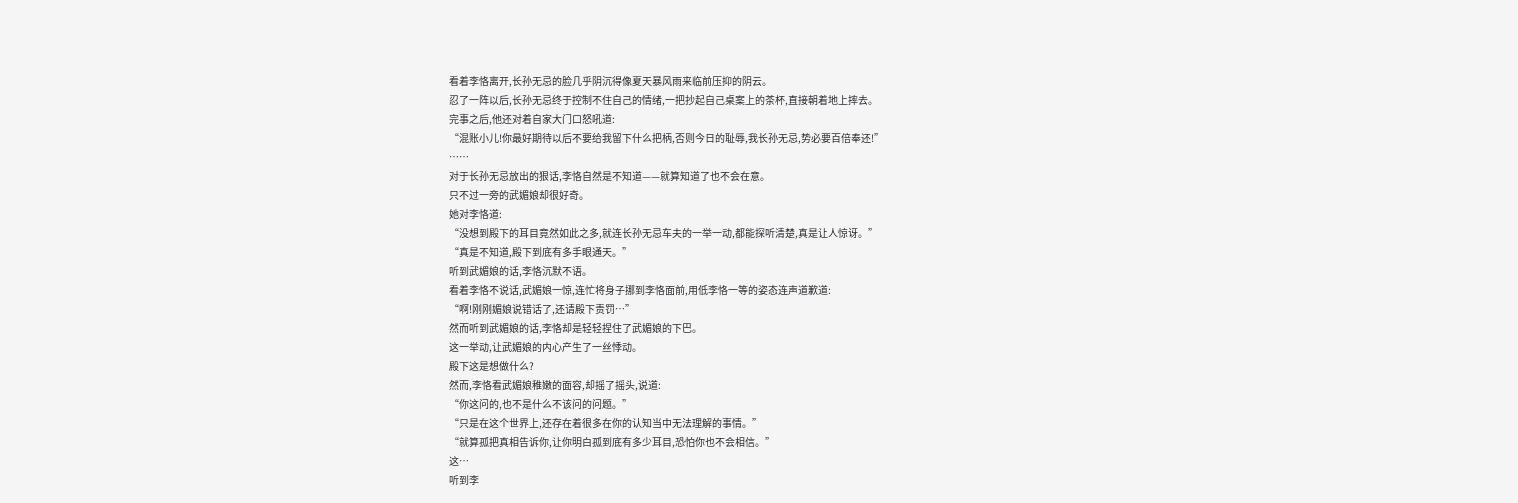看着李恪离开,长孙无忌的脸几乎阴沉得像夏天暴风雨来临前压抑的阴云。
忍了一阵以后,长孙无忌终于控制不住自己的情绪,一把抄起自己桌案上的茶杯,直接朝着地上摔去。
完事之后,他还对着自家大门口怒吼道:
“混账小儿!你最好期待以后不要给我留下什么把柄,否则今日的耻辱,我长孙无忌,势必要百倍奉还!”
……
对于长孙无忌放出的狠话,李恪自然是不知道——就算知道了也不会在意。
只不过一旁的武媚娘却很好奇。
她对李恪道:
“没想到殿下的耳目竟然如此之多,就连长孙无忌车夫的一举一动,都能探听清楚,真是让人惊讶。”
“真是不知道,殿下到底有多手眼通天。”
听到武媚娘的话,李恪沉默不语。
看着李恪不说话,武媚娘一惊,连忙将身子挪到李恪面前,用低李恪一等的姿态连声道歉道:
“啊!刚刚媚娘说错话了,还请殿下责罚…”
然而听到武媚娘的话,李恪却是轻轻捏住了武媚娘的下巴。
这一举动,让武媚娘的内心产生了一丝悸动。
殿下这是想做什么?
然而,李恪看武媚娘稚嫩的面容,却摇了摇头,说道:
“你这问的,也不是什么不该问的问题。”
“只是在这个世界上,还存在着很多在你的认知当中无法理解的事情。”
“就算孤把真相告诉你,让你明白孤到底有多少耳目,恐怕你也不会相信。”
这…
听到李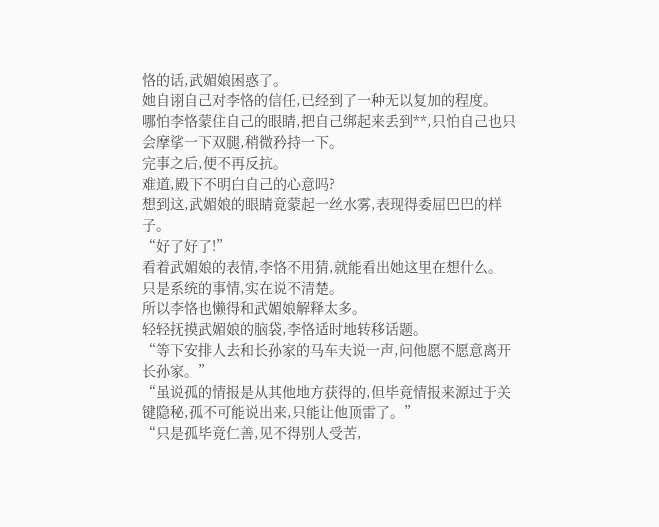恪的话,武媚娘困惑了。
她自诩自己对李恪的信任,已经到了一种无以复加的程度。
哪怕李恪蒙住自己的眼睛,把自己绑起来丢到**,只怕自己也只会摩挲一下双腿,稍微矜持一下。
完事之后,便不再反抗。
难道,殿下不明白自己的心意吗?
想到这,武媚娘的眼睛竟蒙起一丝水雾,表现得委屈巴巴的样子。
“好了好了!”
看着武媚娘的表情,李恪不用猜,就能看出她这里在想什么。
只是系统的事情,实在说不清楚。
所以李恪也懒得和武媚娘解释太多。
轻轻抚摸武媚娘的脑袋,李恪适时地转移话题。
“等下安排人去和长孙家的马车夫说一声,问他愿不愿意离开长孙家。”
“虽说孤的情报是从其他地方获得的,但毕竟情报来源过于关键隐秘,孤不可能说出来,只能让他顶雷了。”
“只是孤毕竟仁善,见不得别人受苦,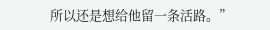所以还是想给他留一条活路。”